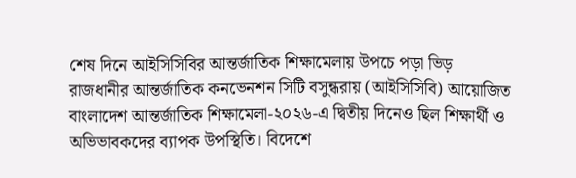শেষ দিনে আইসিসিবির আন্তর্জাতিক শিক্ষামেলায় উপচে পড়া ভিড়
রাজধানীর আন্তর্জাতিক কনভেনশন সিটি বসুন্ধরায় (আইসিসিবি) আয়োজিত বাংলাদেশ আন্তর্জাতিক শিক্ষামেলা-২০২৬-এ দ্বিতীয় দিনেও ছিল শিক্ষার্থী ও অভিভাবকদের ব্যাপক উপস্থিতি। বিদেশে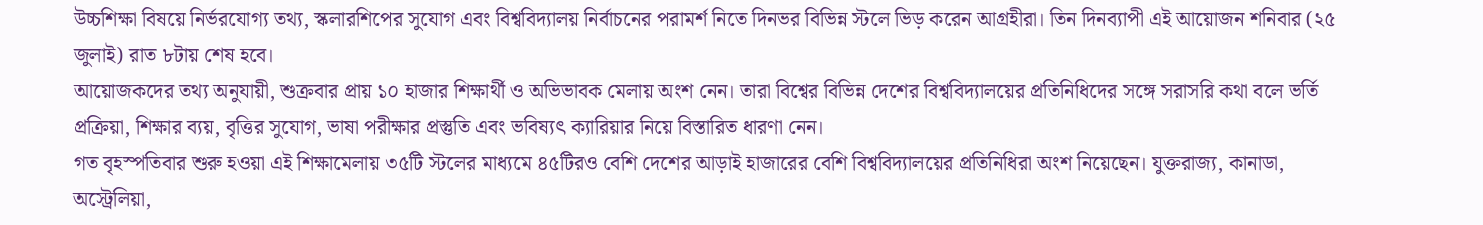উচ্চশিক্ষা বিষয়ে নির্ভরযোগ্য তথ্য, স্কলারশিপের সুযোগ এবং বিশ্ববিদ্যালয় নির্বাচনের পরামর্শ নিতে দিনভর বিভিন্ন স্টলে ভিড় করেন আগ্রহীরা। তিন দিনব্যাপী এই আয়োজন শনিবার (২৫ জুলাই) রাত ৮টায় শেষ হবে।
আয়োজকদের তথ্য অনুযায়ী, শুক্রবার প্রায় ১০ হাজার শিক্ষার্থী ও অভিভাবক মেলায় অংশ নেন। তারা বিশ্বের বিভিন্ন দেশের বিশ্ববিদ্যালয়ের প্রতিনিধিদের সঙ্গে সরাসরি কথা বলে ভর্তি প্রক্রিয়া, শিক্ষার ব্যয়, বৃত্তির সুযোগ, ভাষা পরীক্ষার প্রস্তুতি এবং ভবিষ্যৎ ক্যারিয়ার নিয়ে বিস্তারিত ধারণা নেন।
গত বৃহস্পতিবার শুরু হওয়া এই শিক্ষামেলায় ৩৫টি স্টলের মাধ্যমে ৪৫টিরও বেশি দেশের আড়াই হাজারের বেশি বিশ্ববিদ্যালয়ের প্রতিনিধিরা অংশ নিয়েছেন। যুক্তরাজ্য, কানাডা, অস্ট্রেলিয়া,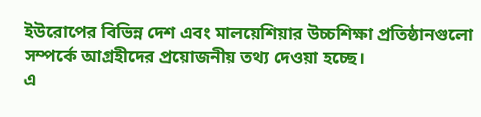ইউরোপের বিভিন্ন দেশ এবং মালয়েশিয়ার উচ্চশিক্ষা প্রতিষ্ঠানগুলো সম্পর্কে আগ্রহীদের প্রয়োজনীয় তথ্য দেওয়া হচ্ছে।
এ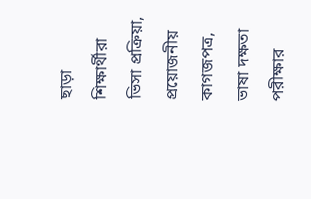ছাড়া শিক্ষার্থীরা ভিসা প্রক্রিয়া, প্রয়োজনীয় কাগজপত্র, ভাষা দক্ষতা পরীক্ষার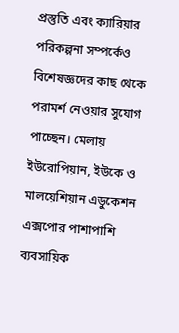প্রস্তুতি এবং ক্যারিয়ার পরিকল্পনা সম্পর্কেও বিশেষজ্ঞদের কাছ থেকে পরামর্শ নেওয়ার সুযোগ পাচ্ছেন। মেলায় ইউরোপিয়ান, ইউকে ও মালয়েশিয়ান এডুকেশন এক্সপোর পাশাপাশি ব্যবসায়িক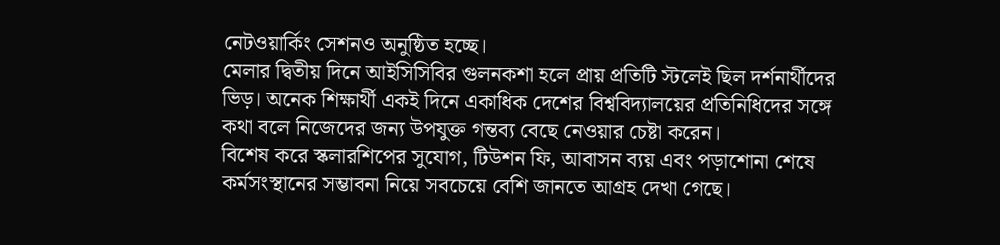নেটওয়ার্কিং সেশনও অনুষ্ঠিত হচ্ছে।
মেলার দ্বিতীয় দিনে আইসিসিবির গুলনকশা হলে প্রায় প্রতিটি স্টলেই ছিল দর্শনার্থীদের ভিড়। অনেক শিক্ষার্থী একই দিনে একাধিক দেশের বিশ্ববিদ্যালয়ের প্রতিনিধিদের সঙ্গে কথা বলে নিজেদের জন্য উপযুক্ত গন্তব্য বেছে নেওয়ার চেষ্টা করেন।
বিশেষ করে স্কলারশিপের সুযোগ, টিউশন ফি, আবাসন ব্যয় এবং পড়াশোনা শেষে কর্মসংস্থানের সম্ভাবনা নিয়ে সবচেয়ে বেশি জানতে আগ্রহ দেখা গেছে।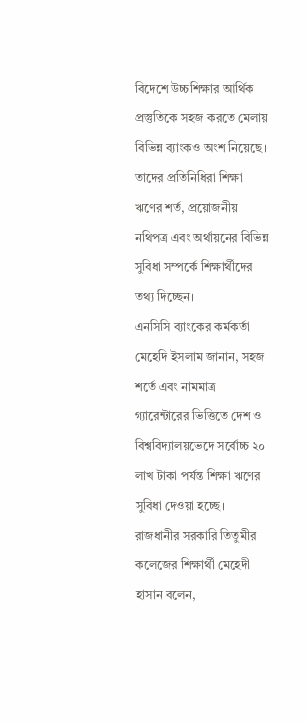বিদেশে উচ্চশিক্ষার আর্থিক প্রস্তুতিকে সহজ করতে মেলায় বিভিন্ন ব্যাংকও অংশ নিয়েছে। তাদের প্রতিনিধিরা শিক্ষা ঋণের শর্ত, প্রয়োজনীয় নথিপত্র এবং অর্থায়নের বিভিন্ন সুবিধা সম্পর্কে শিক্ষার্থীদের তথ্য দিচ্ছেন।
এনসিসি ব্যাংকের কর্মকর্তা মেহেদি ইসলাম জানান, সহজ শর্তে এবং নামমাত্র গ্যারেন্টারের ভিত্তিতে দেশ ও বিশ্ববিদ্যালয়ভেদে সর্বোচ্চ ২০ লাখ টাকা পর্যন্ত শিক্ষা ঋণের সুবিধা দেওয়া হচ্ছে।
রাজধানীর সরকারি তিতুমীর কলেজের শিক্ষার্থী মেহেদী হাসান বলেন,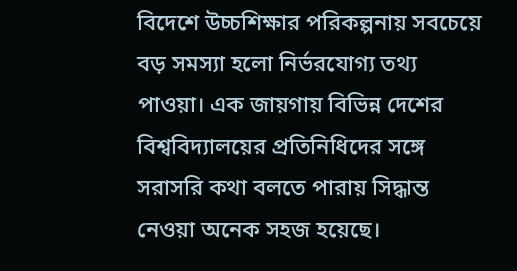বিদেশে উচ্চশিক্ষার পরিকল্পনায় সবচেয়ে বড় সমস্যা হলো নির্ভরযোগ্য তথ্য পাওয়া। এক জায়গায় বিভিন্ন দেশের বিশ্ববিদ্যালয়ের প্রতিনিধিদের সঙ্গে সরাসরি কথা বলতে পারায় সিদ্ধান্ত নেওয়া অনেক সহজ হয়েছে।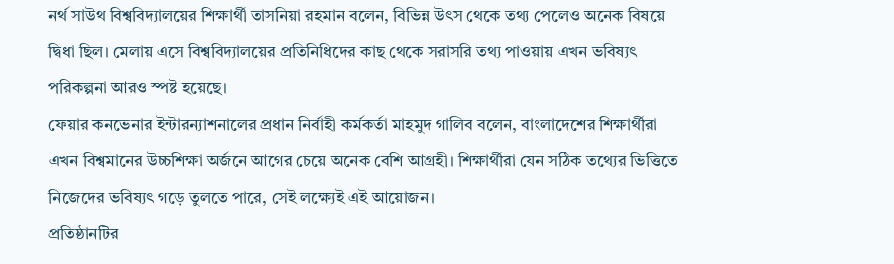নর্থ সাউথ বিশ্ববিদ্যালয়ের শিক্ষার্থী তাসনিয়া রহমান বলেন, বিভিন্ন উৎস থেকে তথ্য পেলেও অনেক বিষয়ে দ্বিধা ছিল। মেলায় এসে বিশ্ববিদ্যালয়ের প্রতিনিধিদের কাছ থেকে সরাসরি তথ্য পাওয়ায় এখন ভবিষ্যৎ পরিকল্পনা আরও স্পষ্ট হয়েছে।
ফেয়ার কনভেনার ইন্টারন্যাশনালের প্রধান নির্বাহী কর্মকর্তা মাহমুদ গালিব বলেন, বাংলাদেশের শিক্ষার্থীরা এখন বিশ্বমানের উচ্চশিক্ষা অর্জনে আগের চেয়ে অনেক বেশি আগ্রহী। শিক্ষার্থীরা যেন সঠিক তথ্যের ভিত্তিতে নিজেদের ভবিষ্যৎ গড়ে তুলতে পারে, সেই লক্ষ্যেই এই আয়োজন।
প্রতিষ্ঠানটির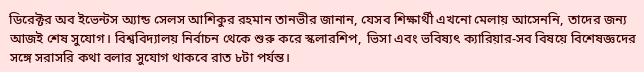ডিরেক্টর অব ইভেন্টস অ্যান্ড সেলস আশিকুর রহমান তানভীর জানান, যেসব শিক্ষার্থী এখনো মেলায় আসেননি, তাদের জন্য আজই শেষ সুযোগ। বিশ্ববিদ্যালয় নির্বাচন থেকে শুরু করে স্কলারশিপ, ভিসা এবং ভবিষ্যৎ ক্যারিয়ার-সব বিষয়ে বিশেষজ্ঞদের সঙ্গে সরাসরি কথা বলার সুযোগ থাকবে রাত ৮টা পর্যন্ত।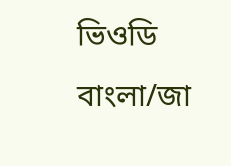ভিওডি বাংলা/জা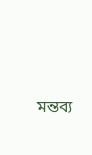মন্তব্য